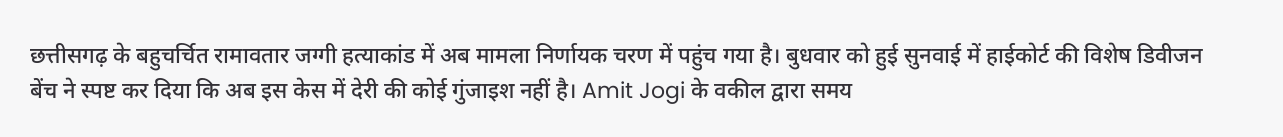छत्तीसगढ़ के बहुचर्चित रामावतार जग्गी हत्याकांड में अब मामला निर्णायक चरण में पहुंच गया है। बुधवार को हुई सुनवाई में हाईकोर्ट की विशेष डिवीजन बेंच ने स्पष्ट कर दिया कि अब इस केस में देरी की कोई गुंजाइश नहीं है। Amit Jogi के वकील द्वारा समय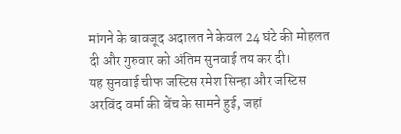मांगने के बावजूद अदालत ने केवल 24 घंटे की मोहलत दी और गुरुवार को अंतिम सुनवाई तय कर दी।
यह सुनवाई चीफ जस्टिस रमेश सिन्हा और जस्टिस अरविंद वर्मा की बेंच के सामने हुई, जहां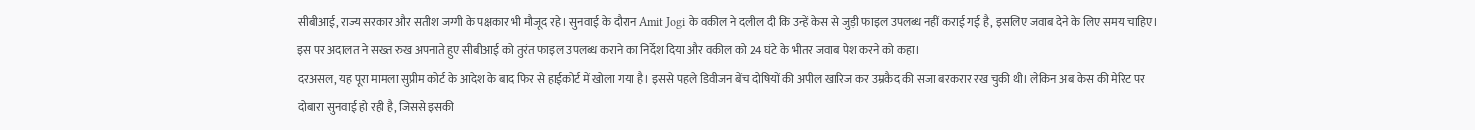सीबीआई, राज्य सरकार और सतीश जग्गी के पक्षकार भी मौजूद रहे। सुनवाई के दौरान Amit Jogi के वकील ने दलील दी कि उन्हें केस से जुड़ी फाइल उपलब्ध नहीं कराई गई है, इसलिए जवाब देने के लिए समय चाहिए। इस पर अदालत ने सख्त रुख अपनाते हुए सीबीआई को तुरंत फाइल उपलब्ध कराने का निर्देश दिया और वकील को 24 घंटे के भीतर जवाब पेश करने को कहा।
दरअसल, यह पूरा मामला सुप्रीम कोर्ट के आदेश के बाद फिर से हाईकोर्ट में खोला गया है। इससे पहले डिवीजन बेंच दोषियों की अपील खारिज कर उम्रकैद की सजा बरकरार रख चुकी थी। लेकिन अब केस की मेरिट पर दोबारा सुनवाई हो रही है, जिससे इसकी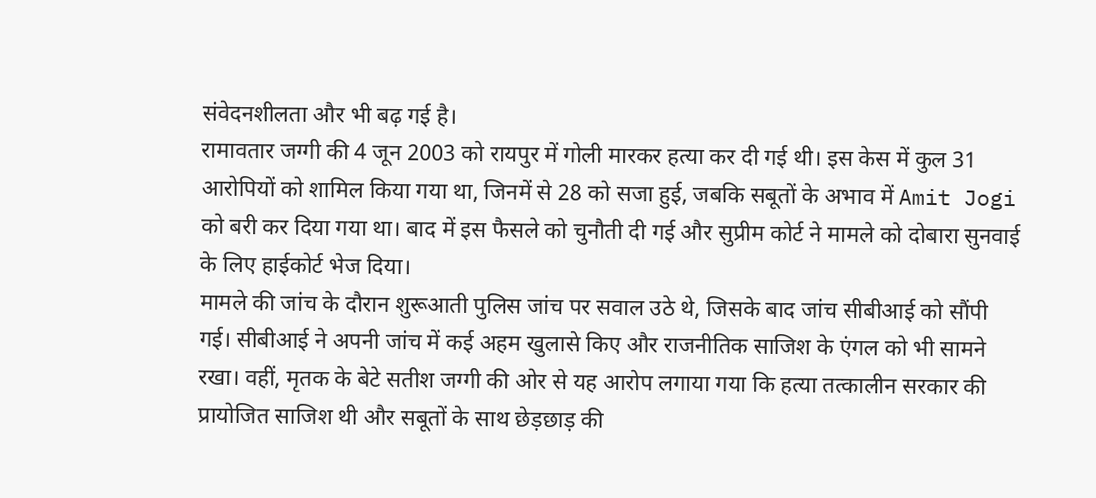संवेदनशीलता और भी बढ़ गई है।
रामावतार जग्गी की 4 जून 2003 को रायपुर में गोली मारकर हत्या कर दी गई थी। इस केस में कुल 31 आरोपियों को शामिल किया गया था, जिनमें से 28 को सजा हुई, जबकि सबूतों के अभाव में Amit Jogi को बरी कर दिया गया था। बाद में इस फैसले को चुनौती दी गई और सुप्रीम कोर्ट ने मामले को दोबारा सुनवाई के लिए हाईकोर्ट भेज दिया।
मामले की जांच के दौरान शुरूआती पुलिस जांच पर सवाल उठे थे, जिसके बाद जांच सीबीआई को सौंपी गई। सीबीआई ने अपनी जांच में कई अहम खुलासे किए और राजनीतिक साजिश के एंगल को भी सामने रखा। वहीं, मृतक के बेटे सतीश जग्गी की ओर से यह आरोप लगाया गया कि हत्या तत्कालीन सरकार की प्रायोजित साजिश थी और सबूतों के साथ छेड़छाड़ की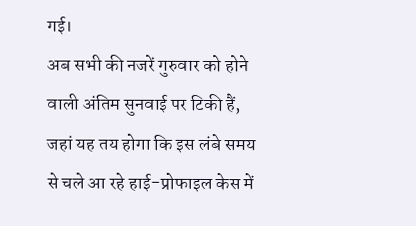गई।
अब सभी की नजरें गुरुवार को होने वाली अंतिम सुनवाई पर टिकी हैं, जहां यह तय होगा कि इस लंबे समय से चले आ रहे हाई-प्रोफाइल केस में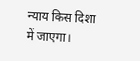न्याय किस दिशा में जाएगा।